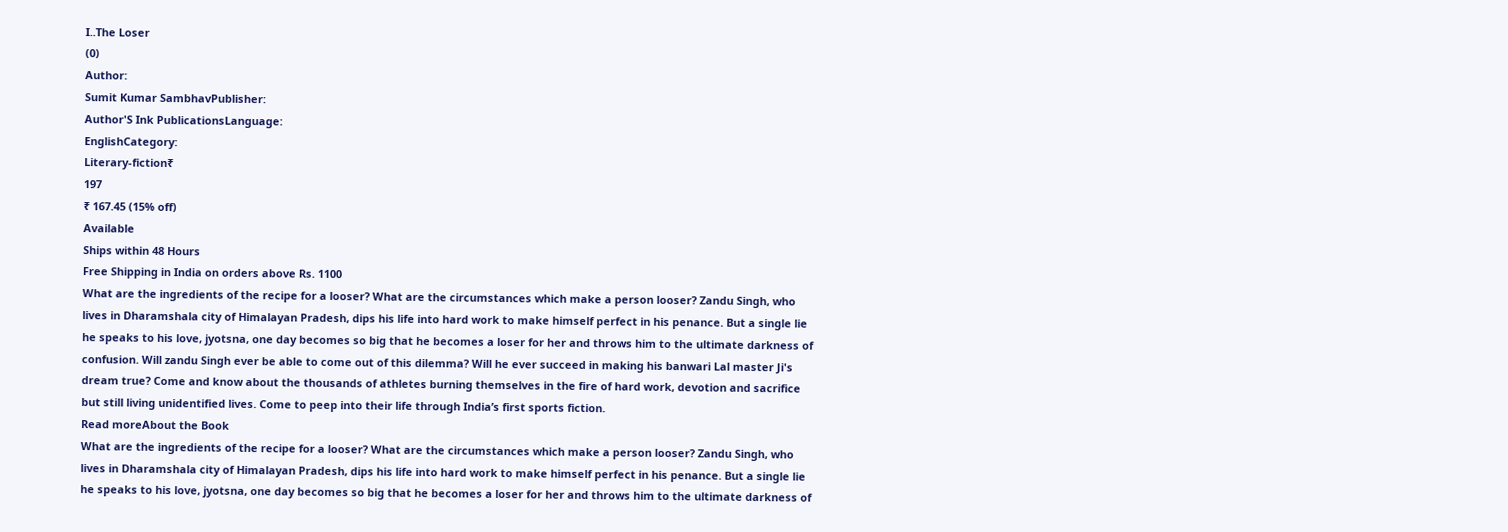I..The Loser
(0)
Author:
Sumit Kumar SambhavPublisher:
Author'S Ink PublicationsLanguage:
EnglishCategory:
Literary-fiction₹
197
₹ 167.45 (15% off)
Available
Ships within 48 Hours
Free Shipping in India on orders above Rs. 1100
What are the ingredients of the recipe for a looser? What are the circumstances which make a person looser? Zandu Singh, who lives in Dharamshala city of Himalayan Pradesh, dips his life into hard work to make himself perfect in his penance. But a single lie he speaks to his love, jyotsna, one day becomes so big that he becomes a loser for her and throws him to the ultimate darkness of confusion. Will zandu Singh ever be able to come out of this dilemma? Will he ever succeed in making his banwari Lal master Ji's dream true? Come and know about the thousands of athletes burning themselves in the fire of hard work, devotion and sacrifice but still living unidentified lives. Come to peep into their life through India’s first sports fiction.
Read moreAbout the Book
What are the ingredients of the recipe for a looser? What are the circumstances which make a person looser? Zandu Singh, who lives in Dharamshala city of Himalayan Pradesh, dips his life into hard work to make himself perfect in his penance. But a single lie he speaks to his love, jyotsna, one day becomes so big that he becomes a loser for her and throws him to the ultimate darkness of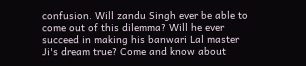confusion. Will zandu Singh ever be able to come out of this dilemma? Will he ever succeed in making his banwari Lal master Ji's dream true? Come and know about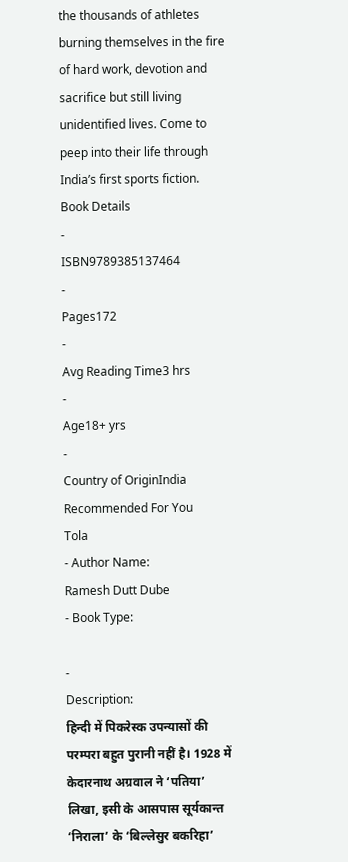the thousands of athletes burning themselves in the fire of hard work, devotion and sacrifice but still living unidentified lives. Come to peep into their life through India’s first sports fiction.
Book Details
-
ISBN9789385137464
-
Pages172
-
Avg Reading Time3 hrs
-
Age18+ yrs
-
Country of OriginIndia
Recommended For You
Tola
- Author Name:
Ramesh Dutt Dube
- Book Type:

-
Description:
हिन्दी में पिकरेस्क उपन्यासों की परम्परा बहुत पुरानी नहीं है। 1928 में केदारनाथ अग्रवाल ने ‘पतिया’ लिखा, इसी के आसपास सूर्यकान्त ‘निराला’ के ‘बिल्लेसुर बकरिहा’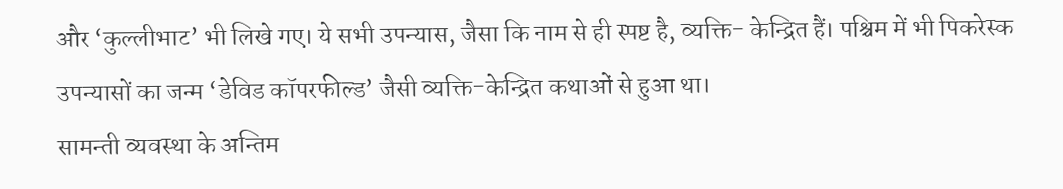और ‘कुल्लीभाट’ भी लिखे गए। ये सभी उपन्यास, जैसा कि नाम से ही स्पष्ट है, व्यक्ति- केन्द्रित हैं। पश्चिम में भी पिकरेस्क उपन्यासों का जन्म ‘डेविड कॉपरफील्ड’ जैसी व्यक्ति-केन्द्रित कथाओं से हुआ था।
सामन्ती व्यवस्था के अन्तिम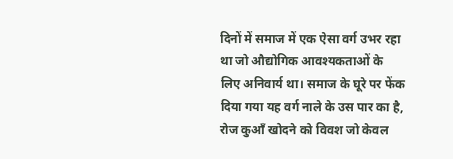दिनों में समाज में एक ऐसा वर्ग उभर रहा था जो औद्योगिक आवश्यकताओं के लिए अनिवार्य था। समाज के घूरे पर फेंक दिया गया यह वर्ग नाले के उस पार का है, रोज कुआँ खोदने को विवश जो केवल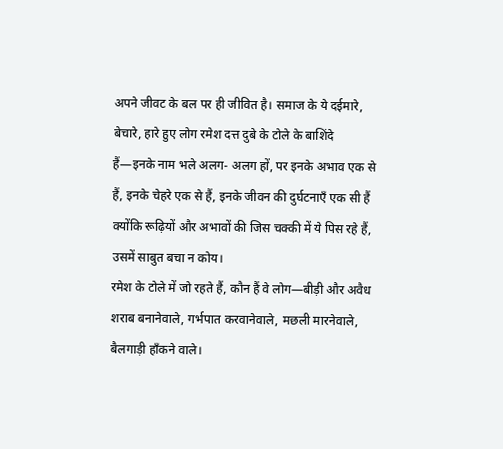अपने जीवट के बल पर ही जीवित है। समाज के ये दईमारे, बेचारे, हारे हुए लोग रमेश दत्त दुबे के टोले के बाशिंदे हैं—इनके नाम भले अलग- अलग हों, पर इनके अभाव एक से हैं, इनके चेहरे एक से हैं, इनके जीवन की दुर्घटनाएँ एक सी हैं क्योंकि रूढ़ियों और अभावों की जिस चक्की में ये पिस रहे हैं, उसमें साबुत बचा न कोय।
रमेश के टोले में जो रहते हैं, कौन हैं वे लोग—बीड़ी और अवैध शराब बनानेवाले, गर्भपात करवानेवाले, मछली मारनेवाले, बैलगाड़ी हाँकने वाले।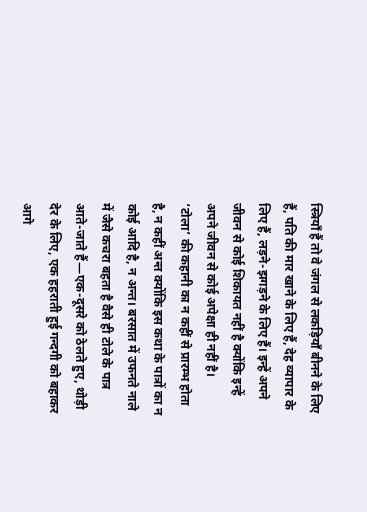स्त्रियाँ हैं तो वे जंगल से लकड़ियाँ बीनने के लिए हैं, पति की मार खाने के लिए हैं, देह व्यापार के लिए हैं, लड़ने-झगड़ने के लिए हैं। इन्हें अपने जीवन से कोई शिकायत नहीं है क्योंकि इन्हें अपने जीवन से कोई अपेक्षा ही नहीं है।
‘टोला’ की कहानी का न कहीं से प्रारम्भ होता है, न कहीं अन्त क्योंकि इस कथा के पात्रों का न कोई आदि है, न अन्त। बरसात में उफनते नाले में जैसे कचरा बहता है वैसे ही टोले के पात्र आते-जाते हैं—एक-दूसरे को ठेलते हुए, थोड़ी देर के लिए, एक हहराती हुई गन्दगी को बहाकर आगे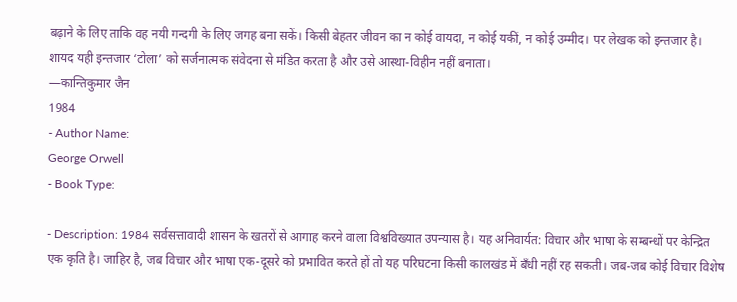बढ़ाने के लिए ताकि वह नयी गन्दगी के लिए जगह बना सकें। किसी बेहतर जीवन का न कोई वायदा, न कोई यकीं, न कोई उम्मीद। पर लेखक को इन्तजार है। शायद यही इन्तजार ‘टोला’ को सर्जनात्मक संवेदना से मंडित करता है और उसे आस्था-विहीन नहीं बनाता।
—कान्तिकुमार जैन
1984
- Author Name:
George Orwell
- Book Type:

- Description: 1984 सर्वसत्तावादी शासन के खतरों से आगाह करने वाला विश्वविख्यात उपन्यास है। यह अनिवार्यत: विचार और भाषा के सम्बन्धों पर केन्द्रित एक कृति है। जाहिर है, जब विचार और भाषा एक-दूसरे को प्रभावित करते हों तो यह परिघटना किसी कालखंड में बँधी नहीं रह सकती। जब-जब कोई विचार विशेष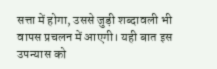सत्ता में होगा, उससे जुड़ी शब्दावली भी वापस प्रचलन में आएगी। यही बात इस उपन्यास को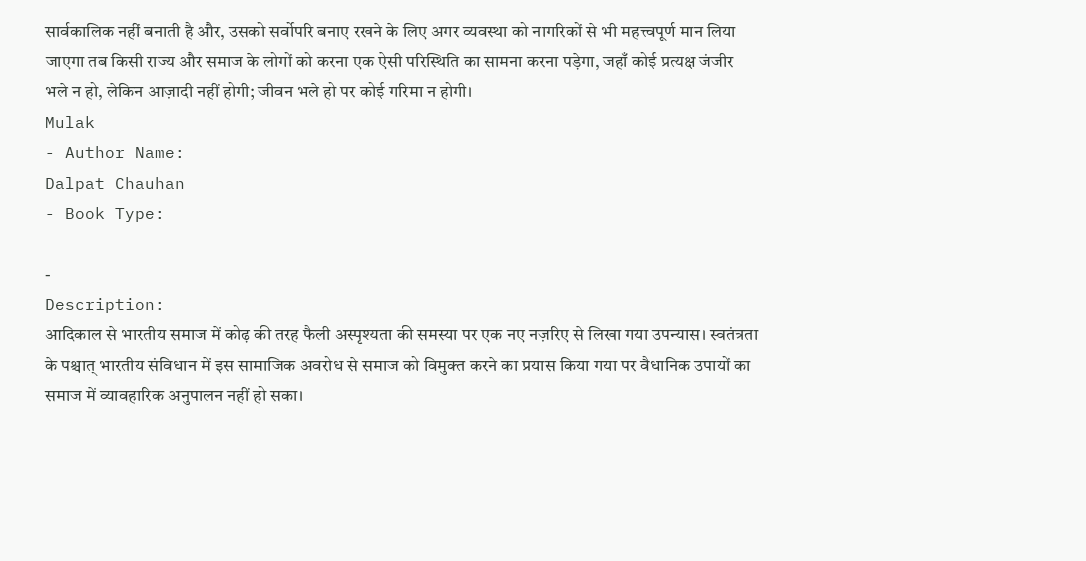सार्वकालिक नहीं बनाती है और, उसको सर्वोपरि बनाए रखने के लिए अगर व्यवस्था को नागरिकों से भी महत्त्वपूर्ण मान लिया जाएगा तब किसी राज्य और समाज के लोगों को करना एक ऐसी परिस्थिति का सामना करना पड़ेगा, जहाँ कोई प्रत्यक्ष जंजीर भले न हो, लेकिन आज़ादी नहीं होगी; जीवन भले हो पर कोई गरिमा न होगी।
Mulak
- Author Name:
Dalpat Chauhan
- Book Type:

-
Description:
आदिकाल से भारतीय समाज में कोढ़ की तरह फैली अस्पृश्यता की समस्या पर एक नए नज़रिए से लिखा गया उपन्यास। स्वतंत्रता के पश्चात् भारतीय संविधान में इस सामाजिक अवरोध से समाज को विमुक्त करने का प्रयास किया गया पर वैधानिक उपायों का समाज में व्यावहारिक अनुपालन नहीं हो सका।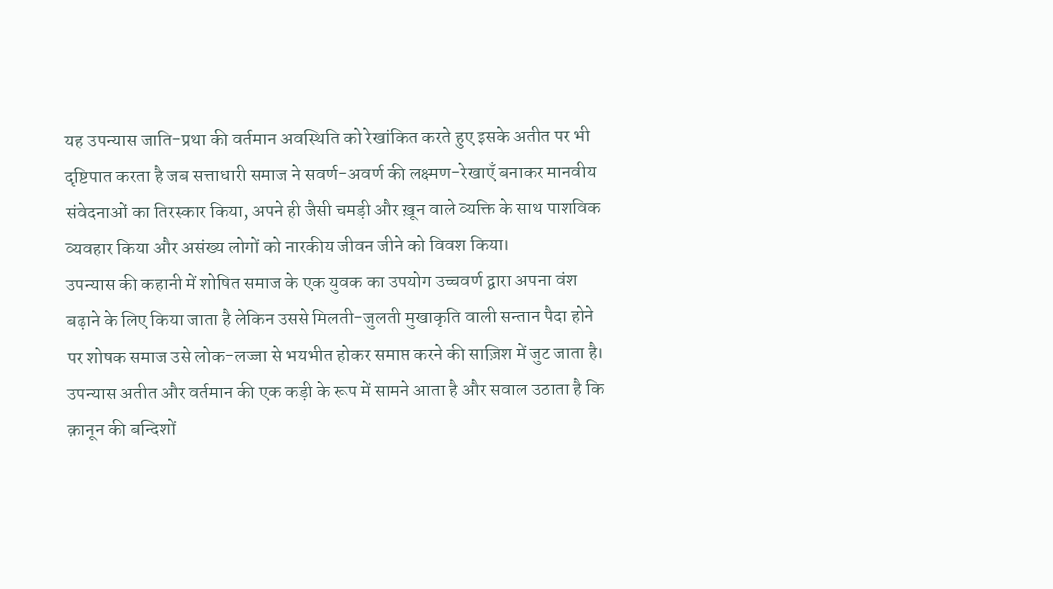यह उपन्यास जाति-प्रथा की वर्तमान अवस्थिति को रेखांकित करते हुए इसके अतीत पर भी दृष्टिपात करता है जब सत्ताधारी समाज ने सवर्ण-अवर्ण की लक्ष्मण-रेखाएँ बनाकर मानवीय संवेदनाओं का तिरस्कार किया, अपने ही जैसी चमड़ी और ख़ून वाले व्यक्ति के साथ पाशविक व्यवहार किया और असंख्य लोगों को नारकीय जीवन जीने को विवश किया।
उपन्यास की कहानी में शोषित समाज के एक युवक का उपयोग उच्चवर्ण द्वारा अपना वंश बढ़ाने के लिए किया जाता है लेकिन उससे मिलती-जुलती मुखाकृति वाली सन्तान पैदा होने पर शोषक समाज उसे लोक-लज्जा से भयभीत होकर समाप्त करने की साज़िश में जुट जाता है। उपन्यास अतीत और वर्तमान की एक कड़ी के रूप में सामने आता है और सवाल उठाता है कि क़ानून की बन्दिशों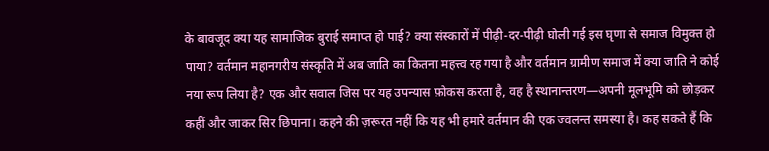के बावजूद क्या यह सामाजिक बुराई समाप्त हो पाई? क्या संस्कारों में पीढ़ी-दर-पीढ़ी घोली गई इस घृणा से समाज विमुक्त हो पाया? वर्तमान महानगरीय संस्कृति में अब जाति का कितना महत्त्व रह गया है और वर्तमान ग्रामीण समाज में क्या जाति ने कोई नया रूप लिया है? एक और सवाल जिस पर यह उपन्यास फ़ोकस करता है, वह है स्थानान्तरण—अपनी मूलभूमि को छोड़कर कहीं और जाकर सिर छिपाना। कहने की ज़रूरत नहीं कि यह भी हमारे वर्तमान की एक ज्वलन्त समस्या है। कह सकते हैं कि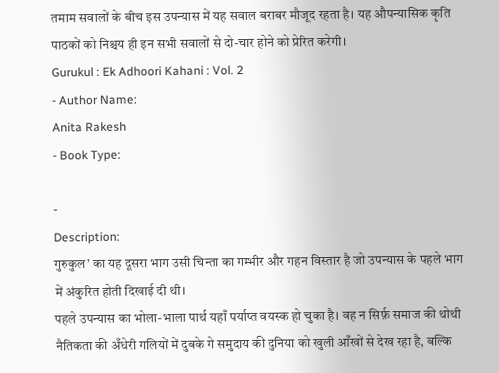तमाम सवालों के बीच इस उपन्यास में यह सवाल बराबर मौजूद रहता है। यह औपन्यासिक कृति पाठकों को निश्चय ही इन सभी सवालों से दो-चार होने को प्रेरित करेगी।
Gurukul : Ek Adhoori Kahani : Vol. 2
- Author Name:
Anita Rakesh
- Book Type:

-
Description:
गुरुकुल’ का यह दूसरा भाग उसी चिन्ता का गम्भीर और गहन विस्तार है जो उपन्यास के पहले भाग में अंकुरित होती दिखाई दी थी।
पहले उपन्यास का भोला-भाला पार्थ यहाँ पर्याप्त वयस्क हो चुका है। वह न सिर्फ़ समाज की थोथी नैतिकता की अँधेरी गलियों में दुबके गे समुदाय की दुनिया को खुली आँखों से देख रहा है, बल्कि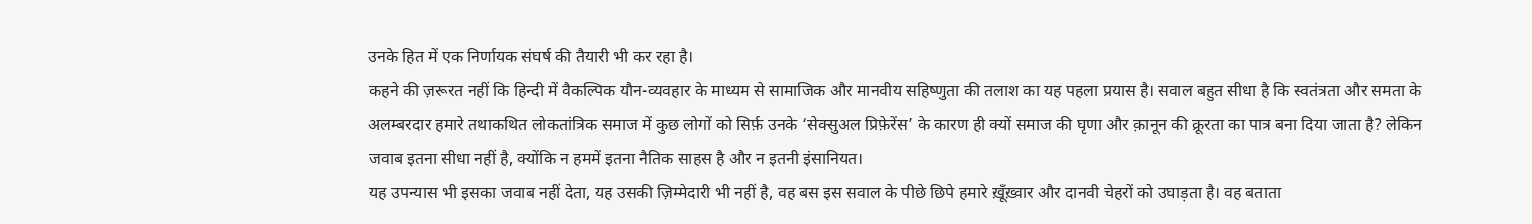उनके हित में एक निर्णायक संघर्ष की तैयारी भी कर रहा है।
कहने की ज़रूरत नहीं कि हिन्दी में वैकल्पिक यौन-व्यवहार के माध्यम से सामाजिक और मानवीय सहिष्णुता की तलाश का यह पहला प्रयास है। सवाल बहुत सीधा है कि स्वतंत्रता और समता के अलम्बरदार हमारे तथाकथित लोकतांत्रिक समाज में कुछ लोगों को सिर्फ़ उनके ‘सेक्सुअल प्रिफ़ेरेंस’ के कारण ही क्यों समाज की घृणा और क़ानून की क्रूरता का पात्र बना दिया जाता है? लेकिन जवाब इतना सीधा नहीं है, क्योंकि न हममें इतना नैतिक साहस है और न इतनी इंसानियत।
यह उपन्यास भी इसका जवाब नहीं देता, यह उसकी ज़िम्मेदारी भी नहीं है, वह बस इस सवाल के पीछे छिपे हमारे ख़ूँख़्वार और दानवी चेहरों को उघाड़ता है। वह बताता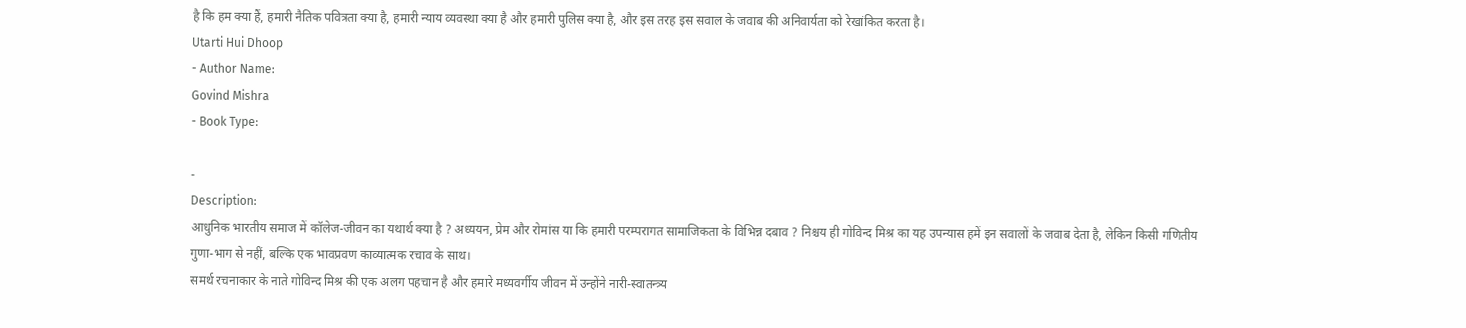है कि हम क्या हैं, हमारी नैतिक पवित्रता क्या है, हमारी न्याय व्यवस्था क्या है और हमारी पुलिस क्या है, और इस तरह इस सवाल के जवाब की अनिवार्यता को रेखांकित करता है।
Utarti Hui Dhoop
- Author Name:
Govind Mishra
- Book Type:

-
Description:
आधुनिक भारतीय समाज में कॉलेज-जीवन का यथार्थ क्या है ? अध्ययन, प्रेम और रोमांस या कि हमारी परम्परागत सामाजिकता के विभिन्न दबाव ? निश्चय ही गोविन्द मिश्र का यह उपन्यास हमें इन सवालों के जवाब देता है, लेकिन किसी गणितीय गुणा-भाग से नहीं, बल्कि एक भावप्रवण काव्यात्मक रचाव के साथ।
समर्थ रचनाकार के नाते गोविन्द मिश्र की एक अलग पहचान है और हमारे मध्यवर्गीय जीवन में उन्होंने नारी-स्वातन्त्र्य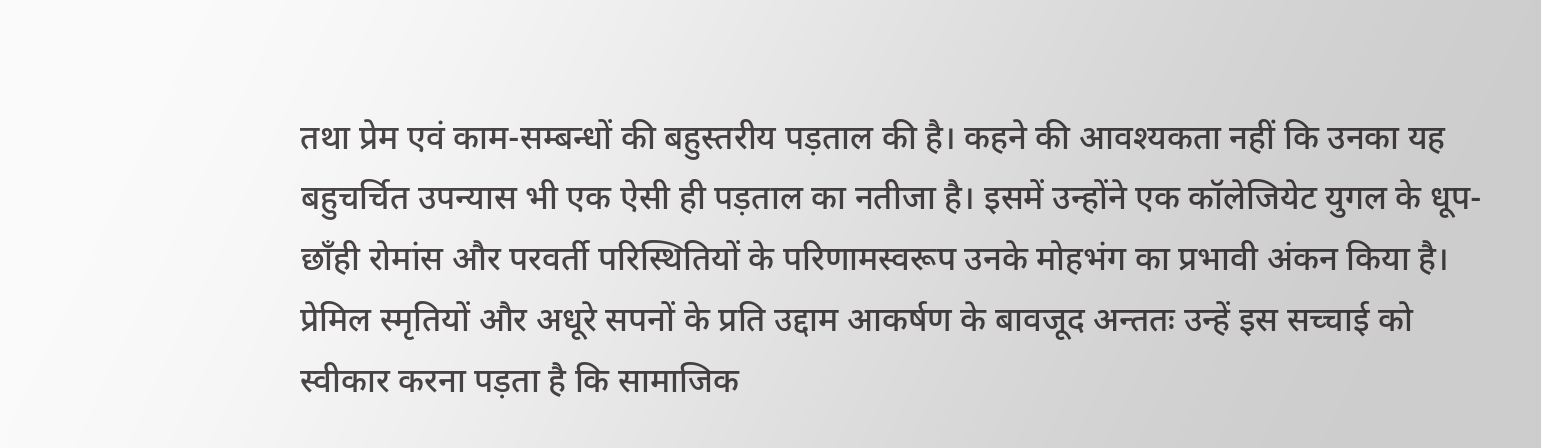तथा प्रेम एवं काम-सम्बन्धों की बहुस्तरीय पड़ताल की है। कहने की आवश्यकता नहीं कि उनका यह बहुचर्चित उपन्यास भी एक ऐसी ही पड़ताल का नतीजा है। इसमें उन्होंने एक कॉलेजियेट युगल के धूप-छाँही रोमांस और परवर्ती परिस्थितियों के परिणामस्वरूप उनके मोहभंग का प्रभावी अंकन किया है। प्रेमिल स्मृतियों और अधूरे सपनों के प्रति उद्दाम आकर्षण के बावजूद अन्ततः उन्हें इस सच्चाई को स्वीकार करना पड़ता है कि सामाजिक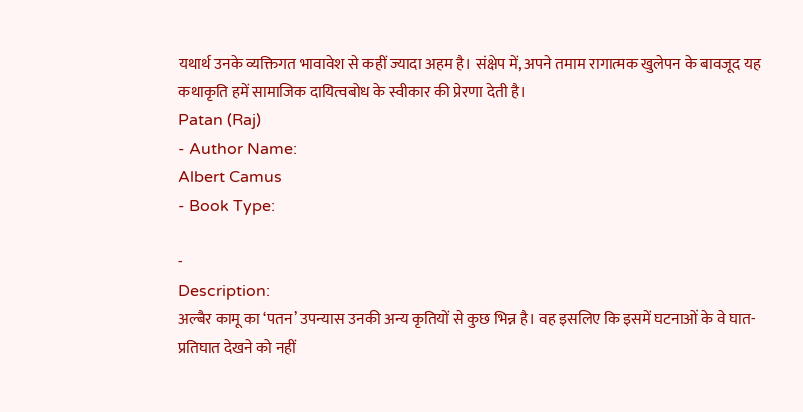यथार्थ उनके व्यक्तिगत भावावेश से कहीं ज्यादा अहम है। संक्षेप में, अपने तमाम रागात्मक खुलेपन के बावजूद यह कथाकृति हमें सामाजिक दायित्वबोध के स्वीकार की प्रेरणा देती है।
Patan (Raj)
- Author Name:
Albert Camus
- Book Type:

-
Description:
अल्बैर कामू का ‘पतन’ उपन्यास उनकी अन्य कृतियों से कुछ भिन्न है। वह इसलिए कि इसमें घटनाओं के वे घात-प्रतिघात देखने को नहीं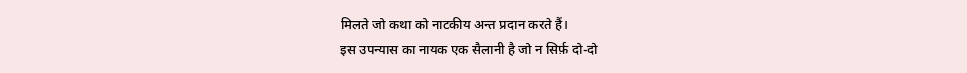मिलते जो कथा को नाटकीय अन्त प्रदान करते हैं।
इस उपन्यास का नायक एक सैलानी है जो न सिर्फ़ दो-दो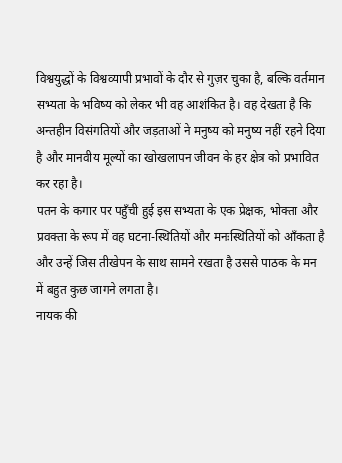विश्वयुद्धों के विश्वव्यापी प्रभावों के दौर से गुज़र चुका है, बल्कि वर्तमान सभ्यता के भविष्य को लेकर भी वह आशंकित है। वह देखता है कि अन्तहीन विसंगतियों और जड़ताओं ने मनुष्य को मनुष्य नहीं रहने दिया है और मानवीय मूल्यों का खोखलापन जीवन के हर क्षेत्र को प्रभावित कर रहा है।
पतन के कगार पर पहुँची हुई इस सभ्यता के एक प्रेक्षक, भोक्ता और प्रवक्ता के रूप में वह घटना-स्थितियों और मनःस्थितियों को आँकता है और उन्हें जिस तीखेपन के साथ सामने रखता है उससे पाठक के मन में बहुत कुछ जागने लगता है।
नायक की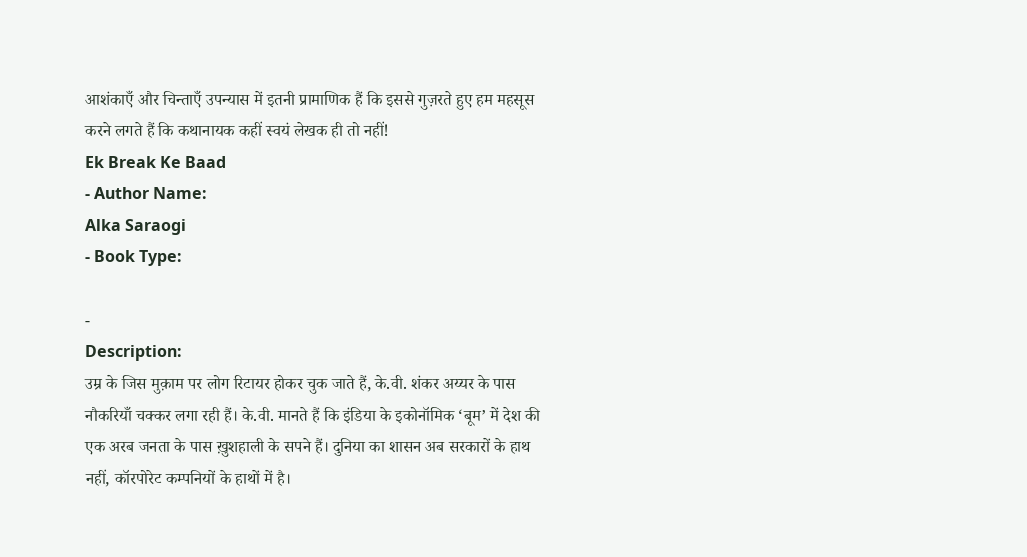आशंकाएँ और चिन्ताएँ उपन्यास में इतनी प्रामाणिक हैं कि इससे गुज़रते हुए हम महसूस करने लगते हैं कि कथानायक कहीं स्वयं लेखक ही तो नहीं!
Ek Break Ke Baad
- Author Name:
Alka Saraogi
- Book Type:

-
Description:
उम्र के जिस मुक़ाम पर लोग रिटायर होकर चुक जाते हैं, के.वी. शंकर अय्यर के पास नौकरियाँ चक्कर लगा रही हैं। के.वी. मानते हैं कि इंडिया के इकोनॉमिक ‘बूम’ में देश की एक अरब जनता के पास ख़ुशहाली के सपने हैं। दुनिया का शासन अब सरकारों के हाथ नहीं, कॉरपोरेट कम्पनियों के हाथों में है।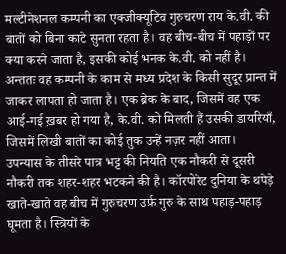मल्टीनेशनल कम्पनी का एक्जीक्यूटिव गुरुचरण राय के.वी. की बातों को बिना काटे सुनता रहता है। वह बीच-बीच में पहाड़ों पर क्या करने जाता है, इसकी कोई भनक के.वी. को नहीं है। अन्ततः वह कम्पनी के काम से मध्य प्रदेश के किसी सुदूर प्रान्त में जाकर लापता हो जाता है। एक ब्रेक के बाद, जिसमें वह एक आई-गई ख़बर हो गया है, के.वी. को मिलती हैं उसकी डायरियाँ, जिसमें लिखी बातों का कोई तुक उन्हें नज़र नहीं आता।
उपन्यास के तीसरे पात्र भट्ट की नियति एक नौकरी से दूसरी नौकरी तक शहर-शहर भटकने की है। कॉरपोरेट दुनिया के थपेड़े खाते-खाते वह बीच में गुरुचरण उर्फ़ गुरु के साथ पहाड़-पहाड़ घूमता है। स्त्रियों के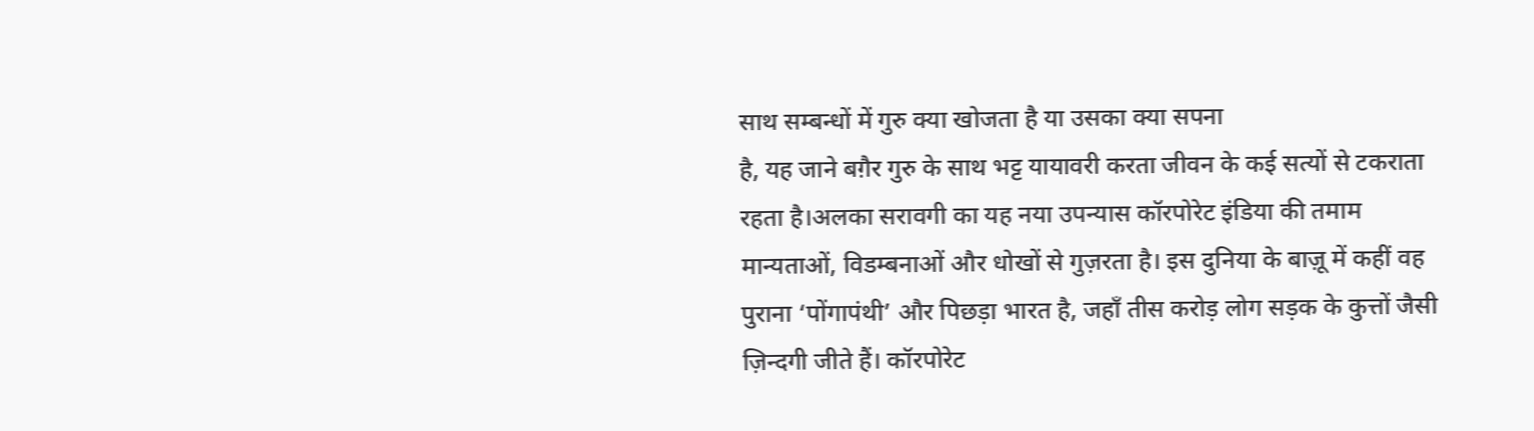साथ सम्बन्धों में गुरु क्या खोजता है या उसका क्या सपना
है, यह जाने बग़ैर गुरु के साथ भट्ट यायावरी करता जीवन के कई सत्यों से टकराता रहता है।अलका सरावगी का यह नया उपन्यास कॉरपोरेट इंडिया की तमाम मान्यताओं, विडम्बनाओं और धोखों से गुज़रता है। इस दुनिया के बाज़ू में कहीं वह पुराना ‘पोंगापंथी’ और पिछड़ा भारत है, जहाँ तीस करोड़ लोग सड़क के कुत्तों जैसी ज़िन्दगी जीते हैं। कॉरपोरेट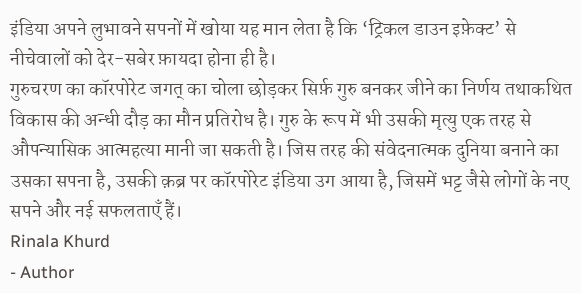इंडिया अपने लुभावने सपनों में खोया यह मान लेता है कि ‘ट्रिकल डाउन इफ़ेक्ट’ से नीचेवालों को देर-सबेर फ़ायदा होना ही है।
गुरुचरण का कॉरपोरेट जगत् का चोला छोड़कर सिर्फ़ गुरु बनकर जीने का निर्णय तथाकथित विकास की अन्धी दौड़ का मौन प्रतिरोध है। गुरु के रूप में भी उसकी मृत्यु एक तरह से औपन्यासिक आत्महत्या मानी जा सकती है। जिस तरह की संवेदनात्मक दुनिया बनाने का उसका सपना है, उसकी क़ब्र पर कॉरपोरेट इंडिया उग आया है, जिसमें भट्ट जैसे लोगों के नए सपने और नई सफलताएँ हैं।
Rinala Khurd
- Author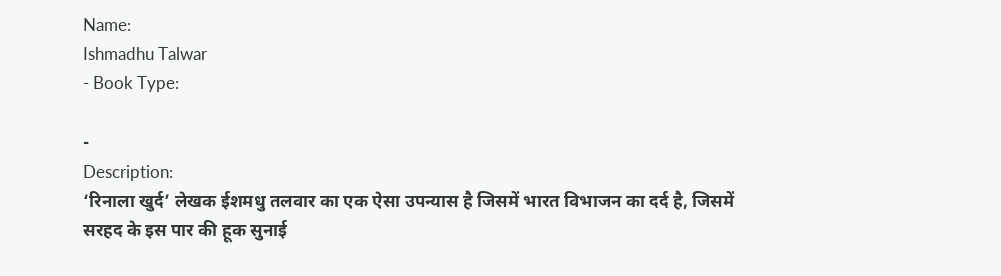Name:
Ishmadhu Talwar
- Book Type:

-
Description:
‘रिनाला खुर्द’ लेखक ईशमधु तलवार का एक ऐसा उपन्यास है जिसमें भारत विभाजन का दर्द है, जिसमें सरहद के इस पार की हूक सुनाई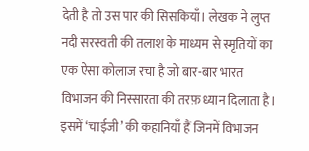देती है तो उस पार की सिसकियाँ। लेखक ने लुप्त नदी सरस्वती की तलाश के माध्यम से स्मृतियों का एक ऐसा कोलाज रचा है जो बार-बार भारत विभाजन की निस्सारता की तरफ़ ध्यान दिलाता है।
इसमें ‘चाईजी’ की कहानियाँ हैं जिनमें विभाजन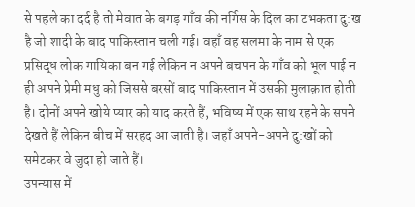से पहले का दर्द है तो मेवात के बगड़ गाँव की नर्गिस के दिल का टभकता दु:ख है जो शादी के बाद पाकिस्तान चली गई। वहाँ वह सलमा के नाम से एक प्रसिद्ध लोक गायिका बन गई लेकिन न अपने बचपन के गाँव को भूल पाई न ही अपने प्रेमी मधु को जिससे बरसों बाद पाकिस्तान में उसकी मुलाक़ात होती है। दोनों अपने खोये प्यार को याद करते हैं, भविष्य में एक साथ रहने के सपने देखते हैं लेकिन बीच में सरहद आ जाती है। जहाँ अपने-अपने दु:खों को समेटकर वे जुदा हो जाते हैं।
उपन्यास में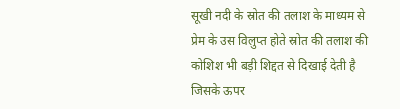सूखी नदी के स्रोत की तलाश के माध्यम से प्रेम के उस विलुप्त होते स्रोत की तलाश की कोशिश भी बड़ी शिद्दत से दिखाई देती है जिसके ऊपर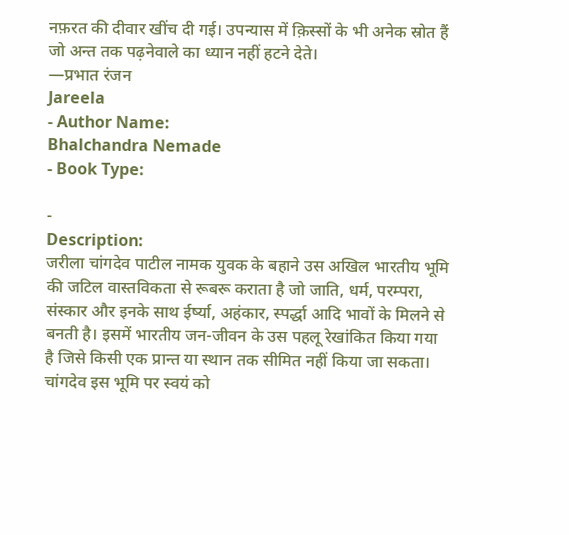नफ़रत की दीवार खींच दी गई। उपन्यास में क़िस्सों के भी अनेक स्रोत हैं जो अन्त तक पढ़नेवाले का ध्यान नहीं हटने देते।
—प्रभात रंजन
Jareela
- Author Name:
Bhalchandra Nemade
- Book Type:

-
Description:
जरीला चांगदेव पाटील नामक युवक के बहाने उस अखिल भारतीय भूमि की जटिल वास्तविकता से रूबरू कराता है जो जाति, धर्म, परम्परा, संस्कार और इनके साथ ईर्ष्या, अहंकार, स्पर्द्धा आदि भावों के मिलने से बनती है। इसमें भारतीय जन-जीवन के उस पहलू रेखांकित किया गया है जिसे किसी एक प्रान्त या स्थान तक सीमित नहीं किया जा सकता।
चांगदेव इस भूमि पर स्वयं को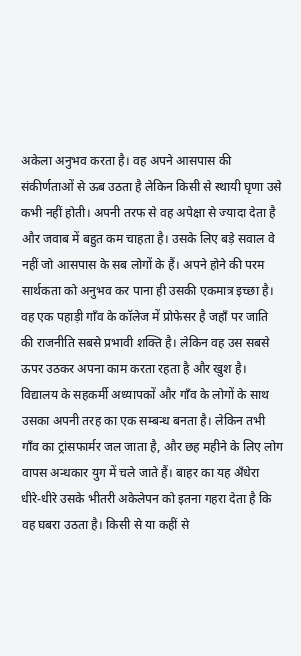अकेला अनुभव करता है। वह अपने आसपास की संकीर्णताओं से ऊब उठता है लेकिन किसी से स्थायी घृणा उसे कभी नहीं होती। अपनी तरफ से वह अपेक्षा से ज्यादा देता है और जवाब में बहुत कम चाहता है। उसके लिए बड़े सवाल वे नहीं जो आसपास के सब लोगों के हैं। अपने होने की परम सार्थकता को अनुभव कर पाना ही उसकी एकमात्र इच्छा है।
वह एक पहाड़ी गाँव के कॉलेज में प्रोफेसर है जहाँ पर जाति की राजनीति सबसे प्रभावी शक्ति है। लेकिन वह उस सबसे ऊपर उठकर अपना काम करता रहता है और खुश है। विद्यालय के सहकर्मी अध्यापकों और गाँव के लोगों के साथ उसका अपनी तरह का एक सम्बन्ध बनता है। लेकिन तभी गाँव का ट्रांसफार्मर जल जाता है, और छह महीने के लिए लोग वापस अन्धकार युग में चले जाते हैं। बाहर का यह अँधेरा धीरे-धीरे उसके भीतरी अकेलेपन को इतना गहरा देता है कि वह घबरा उठता है। किसी से या कहीं से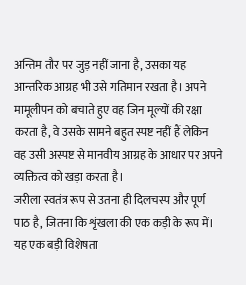अन्तिम तौर पर जुड़ नहीं जाना है, उसका यह आन्तरिक आग्रह भी उसे गतिमान रखता है। अपने मामूलीपन को बचाते हुए वह जिन मूल्यों की रक्षा करता है, वे उसके सामने बहुत स्पष्ट नहीं हैं लेकिन वह उसी अस्पष्ट से मानवीय आग्रह के आधार पर अपने व्यक्तित्व को खड़ा करता है।
जरीला स्वतंत्र रूप से उतना ही दिलचस्प और पूर्ण पाठ है, जितना कि शृंखला की एक कड़ी के रूप में। यह एक बड़ी विशेषता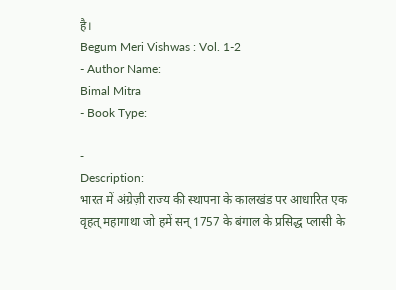है।
Begum Meri Vishwas : Vol. 1-2
- Author Name:
Bimal Mitra
- Book Type:

-
Description:
भारत में अंग्रेज़ी राज्य की स्थापना के कालखंड पर आधारित एक वृहत् महागाथा जो हमें सन् 1757 के बंगाल के प्रसिद्ध प्लासी के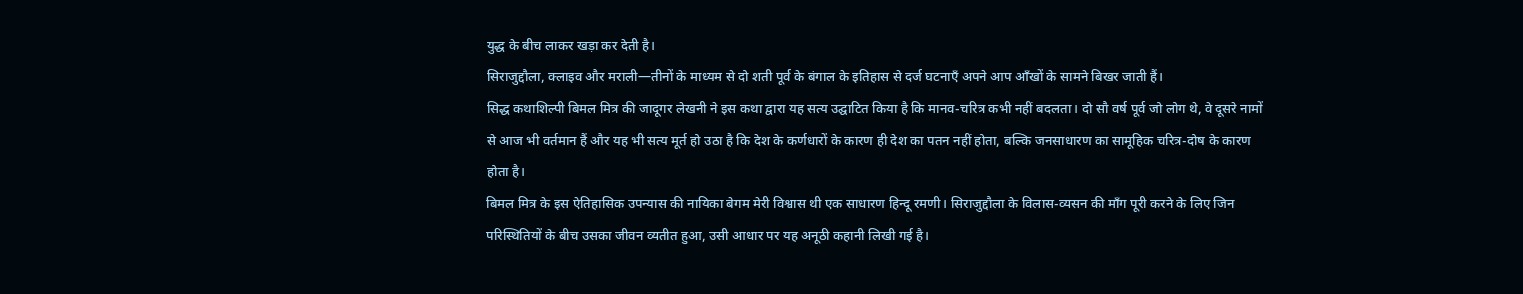युद्ध के बीच लाकर खड़ा कर देती है।
सिराजुद्दौला, क्लाइव और मराली—तीनों के माध्यम से दो शती पूर्व के बंगाल के इतिहास से दर्ज घटनाएँ अपने आप आँखों के सामने बिखर जाती हैं।
सिद्ध कथाशिल्पी बिमल मित्र की जादूगर लेखनी ने इस कथा द्वारा यह सत्य उद्घाटित किया है कि मानव-चरित्र कभी नहीं बदलता। दो सौ वर्ष पूर्व जो लोग थे, वे दूसरे नामों से आज भी वर्तमान हैं और यह भी सत्य मूर्त हो उठा है कि देश के कर्णधारों के कारण ही देश का पतन नहीं होता, बल्कि जनसाधारण का सामूहिक चरित्र-दोष के कारण होता है।
बिमल मित्र के इस ऐतिहासिक उपन्यास की नायिका बेगम मेरी विश्वास थी एक साधारण हिन्दू रमणी। सिराजुद्दौला के विलास-व्यसन की माँग पूरी करने के लिए जिन परिस्थितियों के बीच उसका जीवन व्यतीत हुआ, उसी आधार पर यह अनूठी कहानी लिखी गई है।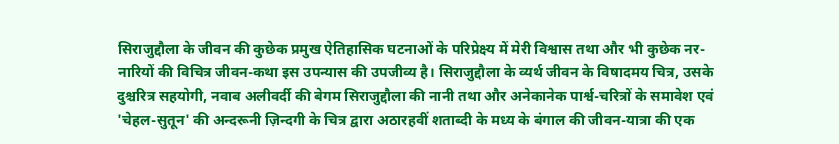सिराजुद्दौला के जीवन की कुछेक प्रमुख ऐतिहासिक घटनाओं के परिप्रेक्ष्य में मेरी विश्वास तथा और भी कुछेक नर-नारियों की विचित्र जीवन-कथा इस उपन्यास की उपजीव्य है। सिराजुद्दौला के व्यर्थ जीवन के विषादमय चित्र, उसके दुश्चरित्र सहयोगी, नवाब अलीवर्दी की बेगम सिराजुद्दौला की नानी तथा और अनेकानेक पार्श्व-चरित्रों के समावेश एवं 'चेहल-सुतून' की अन्दरूनी ज़िन्दगी के चित्र द्वारा अठारहवीं शताब्दी के मध्य के बंगाल की जीवन-यात्रा की एक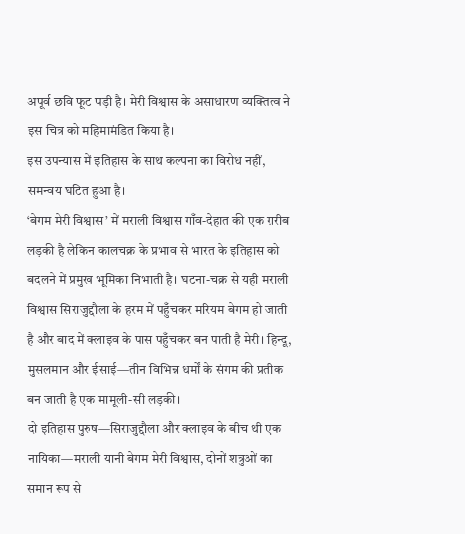अपूर्व छवि फूट पड़ी है। मेरी विश्वास के असाधारण व्यक्तित्व ने इस चित्र को महिमामंडित किया है।
इस उपन्यास में इतिहास के साथ कल्पना का विरोध नहीं, समन्वय घटित हुआ है।
‘बेगम मेरी विश्वास’ में मराली विश्वास गाँव-देहात की एक ग़रीब लड़की है लेकिन कालचक्र के प्रभाव से भारत के इतिहास को बदलने में प्रमुख भूमिका निभाती है। घटना-चक्र से यही मराली विश्वास सिराजुद्दौला के हरम में पहुँचकर मरियम बेगम हो जाती है और बाद में क्लाइव के पास पहुँचकर बन पाती है मेरी। हिन्दू, मुसलमान और ईसाई—तीन विभिन्न धर्मों के संगम की प्रतीक बन जाती है एक मामूली-सी लड़की।
दो इतिहास पुरुष—सिराजुद्दौला और क्लाइव के बीच थी एक नायिका—मराली यानी बेगम मेरी विश्वास, दोनों शत्रुओं का समान रूप से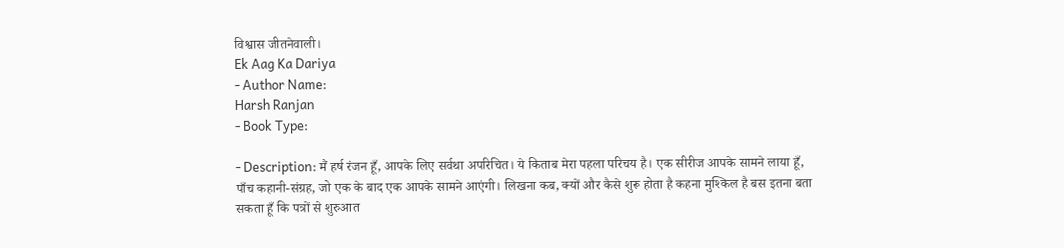विश्वास जीतनेवाली।
Ek Aag Ka Dariya
- Author Name:
Harsh Ranjan
- Book Type:

- Description: मैं हर्ष रंजन हूँ, आपके लिए सर्वथा अपरिचित। ये किताब मेरा पहला परिचय है। एक सीरीज आपके सामने लाया हूँ, पाँच कहानी-संग्रह, जो एक के बाद एक आपके सामने आएंगी। लिखना कब, क्यों और कैसे शुरू होता है कहना मुश्किल है बस इतना बता सकता हूँ कि पत्रों से शुरुआत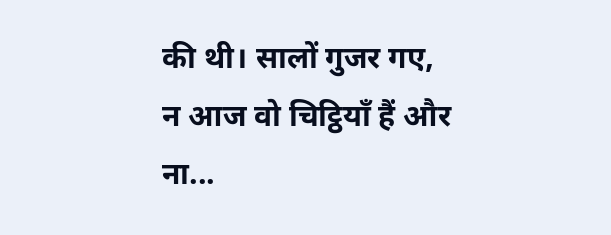की थी। सालों गुजर गए, न आज वो चिट्ठियाँ हैं और ना...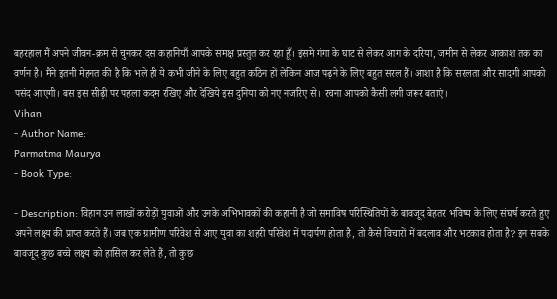बहरहाल मैं अपने जीवन-क्रम से चुनकर दस कहानियाँ आपके समक्ष प्रस्तुत कर रहा हूँ। इसमे गंगा के घाट से लेकर आग के दरिया, जमीन से लेकर आकाश तक का वर्णन है। मैंने इतनी मेहनत की है कि भले ही ये कभी जीने के लिए बहुत कठिन हों लेकिन आज पढ़ने के लिए बहुत सरल हैं। आशा है कि सरलता और सादगी आपको पसंद आएगी। बस इस सीढ़ी पर पहला कदम रखिए और देखिये इस दुनिया को नए नजरिए से। रचना आपको कैसी लगी जरूर बताएं।
Vihan
- Author Name:
Parmatma Maurya
- Book Type:

- Description: विहान उन लाखों करोड़ों युवाओं और उनके अभिभावकों की कहानी है जो समाविष परिस्थितियों के बावजूद बेहतर भविष्य के लिए संघर्ष करते हुए अपने लक्ष्य की प्राप्त करते हैं। जब एक ग्रामीण परिवेश से आए युवा का शहरी परिवेश में पदार्पण होता है, तो कैसे विचारों में बदलाव और भटकाव होता है? इन सबके बावजूद कुछ बच्चे लक्ष्य को हासिल कर लेते हैं, तो कुछ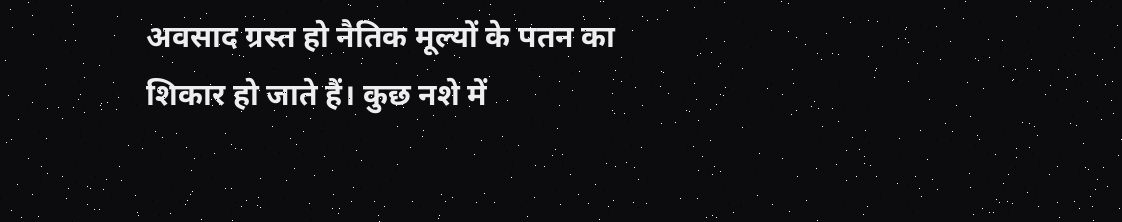अवसाद ग्रस्त हो नैतिक मूल्यों के पतन का शिकार हो जाते हैं। कुछ नशे में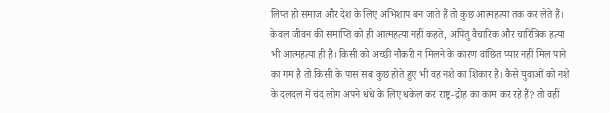लिप्त हो समाज और देश के लिए अभिशाप बन जाते हैं तो कुछ आत्महत्या तक कर लेते हैं। केवल जीवन की समाप्ति को ही आत्महत्या नहीं कहते, अपितु वैचारिक और चारित्रिक हत्या भी आत्महत्या ही है। किसी को अच्छी नौकरी न मिलने के कारण वांछित प्यार नहीं मिल पाने का गम है तो किसी के पास सब कुछ होते हुए भी वह नशे का शिकार है। कैसे युवाओं को नशे के दलदल में चंद लोग अपने धंधे के लिए धकेल कर राष्ट्र-द्रोह का काम कर रहे हैं? तो वहीं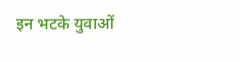इन भटके युवाओं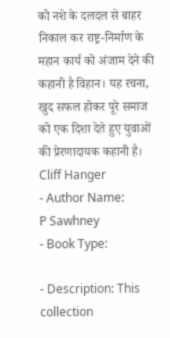को नशे के दलदल से बाहर निकाल कर राष्ट्र-निर्माण के महान कार्य को अंजाम देने की कहानी है विहान। यह रचना, खुद सफल होकर पूरे समाज को एक दिशा देते हुए युवाओं की प्रेरणादायक कहानी है।
Cliff Hanger
- Author Name:
P Sawhney
- Book Type:

- Description: This collection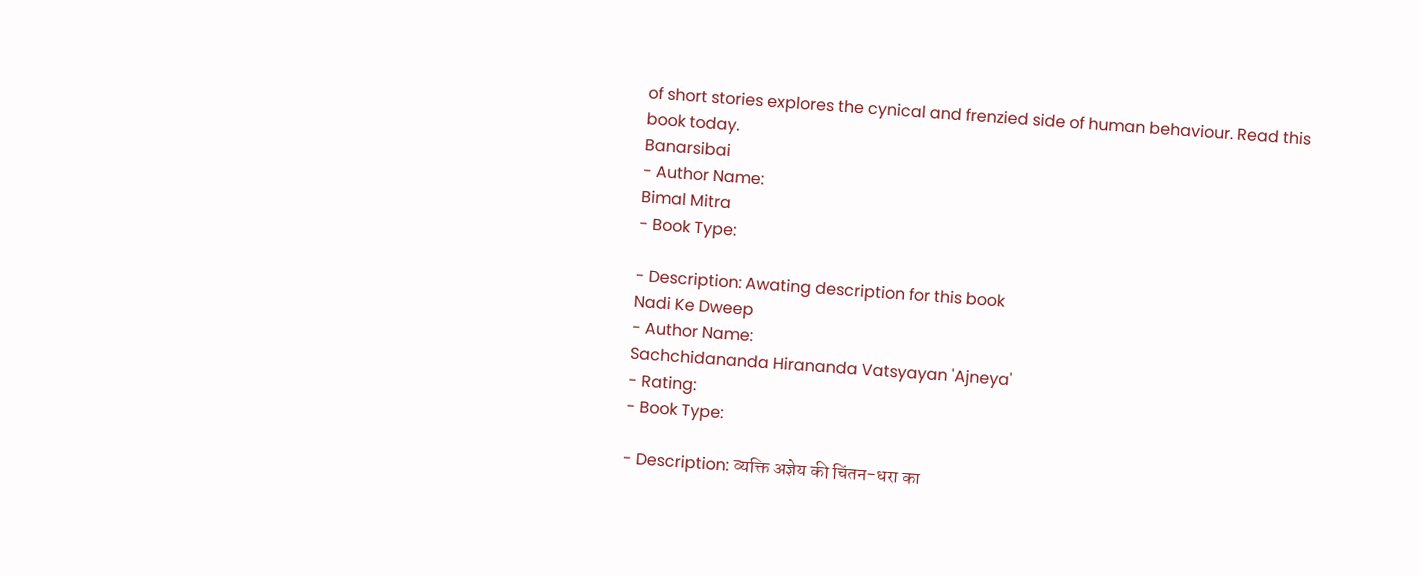of short stories explores the cynical and frenzied side of human behaviour. Read this book today.
Banarsibai
- Author Name:
Bimal Mitra
- Book Type:

- Description: Awating description for this book
Nadi Ke Dweep
- Author Name:
Sachchidananda Hirananda Vatsyayan 'Ajneya'
- Rating:
- Book Type:

- Description: व्यक्ति अज्ञेय की चिंतन-धरा का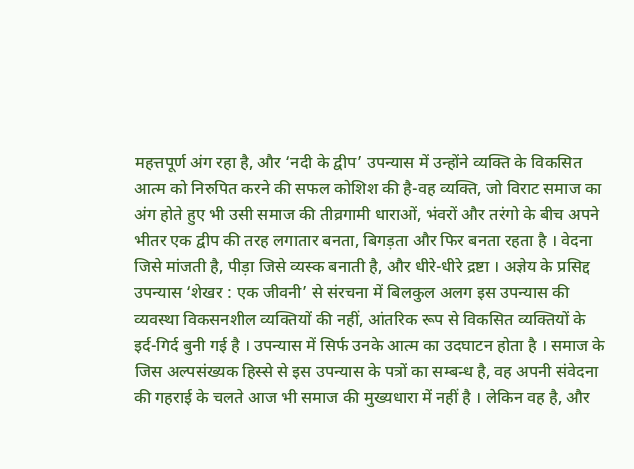महत्तपूर्ण अंग रहा है, और ‘नदी के द्वीप’ उपन्यास में उन्होंने व्यक्ति के विकसित आत्म को निरुपित करने की सफल कोशिश की है-वह व्यक्ति, जो विराट समाज का अंग होते हुए भी उसी समाज की तीव्रगामी धाराओं, भंवरों और तरंगो के बीच अपने भीतर एक द्वीप की तरह लगातार बनता, बिगड़ता और फिर बनता रहता है । वेदना जिसे मांजती है, पीड़ा जिसे व्यस्क बनाती है, और धीरे-धीरे द्रष्टा । अज्ञेय के प्रसिद्द उपन्यास ‘शेखर : एक जीवनी’ से संरचना में बिलकुल अलग इस उपन्यास की व्यवस्था विकसनशील व्यक्तियों की नहीं, आंतरिक रूप से विकसित व्यक्तियों के इर्द-गिर्द बुनी गई है । उपन्यास में सिर्फ उनके आत्म का उदघाटन होता है । समाज के जिस अल्पसंख्यक हिस्से से इस उपन्यास के पत्रों का सम्बन्ध है, वह अपनी संवेदना की गहराई के चलते आज भी समाज की मुख्यधारा में नहीं है । लेकिन वह है, और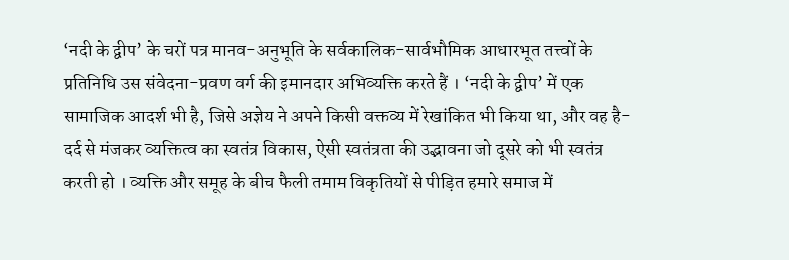‘नदी के द्वीप’ के चरों पत्र मानव-अनुभूति के सर्वकालिक-सार्वभौमिक आधारभूत तत्त्वों के प्रतिनिधि उस संवेदना-प्रवण वर्ग की इमानदार अभिव्यक्ति करते हैं । ‘नदी के द्वीप’ में एक सामाजिक आदर्श भी है, जिसे अज्ञेय ने अपने किसी वक्तव्य में रेखांकित भी किया था, और वह है-दर्द से मंजकर व्यक्तित्व का स्वतंत्र विकास, ऐसी स्वतंत्रता की उद्भावना जो दूसरे को भी स्वतंत्र करती हो । व्यक्ति और समूह के बीच फैली तमाम विकृतियों से पीड़ित हमारे समाज में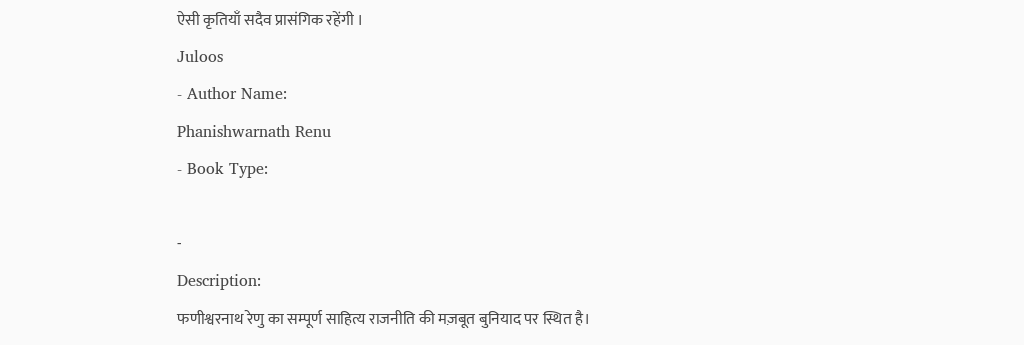ऐसी कृतियाँ सदैव प्रासंगिक रहेंगी ।
Juloos
- Author Name:
Phanishwarnath Renu
- Book Type:

-
Description:
फणीश्वरनाथ रेणु का सम्पूर्ण साहित्य राजनीति की मज़बूत बुनियाद पर स्थित है।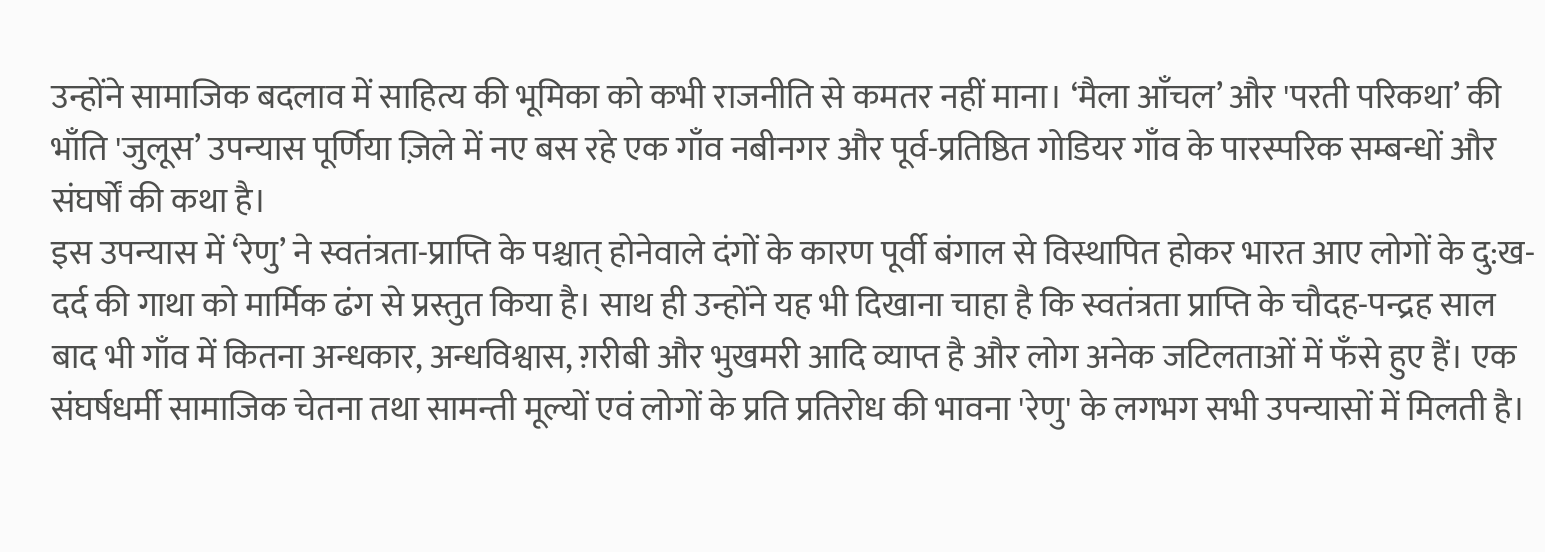उन्होंने सामाजिक बदलाव में साहित्य की भूमिका को कभी राजनीति से कमतर नहीं माना। ‘मैला आँचल’ और 'परती परिकथा’ की भाँति 'जुलूस’ उपन्यास पूर्णिया ज़िले में नए बस रहे एक गाँव नबीनगर और पूर्व-प्रतिष्ठित गोडियर गाँव के पारस्परिक सम्बन्धों और संघर्षों की कथा है।
इस उपन्यास में ‘रेणु’ ने स्वतंत्रता-प्राप्ति के पश्चात् होनेवाले दंगों के कारण पूर्वी बंगाल से विस्थापित होकर भारत आए लोगों के दु:ख-दर्द की गाथा को मार्मिक ढंग से प्रस्तुत किया है। साथ ही उन्होंने यह भी दिखाना चाहा है कि स्वतंत्रता प्राप्ति के चौदह-पन्द्रह साल बाद भी गाँव में कितना अन्धकार, अन्धविश्वास, ग़रीबी और भुखमरी आदि व्याप्त है और लोग अनेक जटिलताओं में फँसे हुए हैं। एक संघर्षधर्मी सामाजिक चेतना तथा सामन्ती मूल्यों एवं लोगों के प्रति प्रतिरोध की भावना 'रेणु' के लगभग सभी उपन्यासों में मिलती है।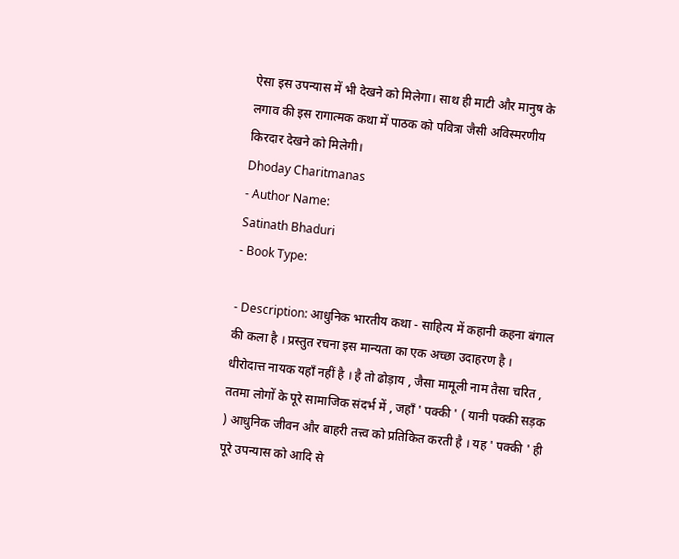ऐसा इस उपन्यास में भी देखने को मिलेगा। साथ ही माटी और मानुष के लगाव की इस रागात्मक कथा में पाठक को पवित्रा जैसी अविस्मरणीय किरदार देखने को मिलेगी।
Dhoday Charitmanas
- Author Name:
Satinath Bhaduri
- Book Type:

- Description: आधुनिक भारतीय कथा - साहित्य में कहानी कहना बंगाल की कला है । प्रस्तुत रचना इस मान्यता का एक अच्छा उदाहरण है । धीरोदात्त नायक यहाँ नहीं है । है तो ढोड़ाय , जैसा मामूली नाम तैसा चरित , ततमा लोगों के पूरे सामाजिक संदर्भ में , जहाँ ' पक्की ' ( यानी पक्की सड़क ) आधुनिक जीवन और बाहरी तत्त्व को प्रतिकित करती है । यह ' पक्की ' ही पूरे उपन्यास को आदि से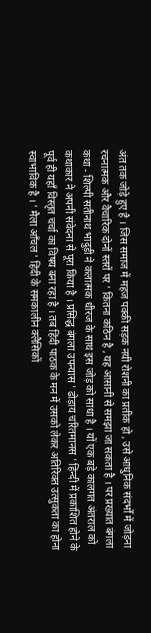अंत तक जोड़े हुए है । जिस समाज में महज पक्की सड़क नयी रोशनी का प्रतीक हो , उसे आधुनिक संदर्भों में जोड़ना रचनात्मक और वैचारिक दोनों स्तरों पर ' कितना कठिन है , यह आसानी से समझा जा सकता है । पर प्रख्यात बंगला कथा - शिल्पी सतीनाथ भादुड़ी ने कलात्मक धीरज के साथ इस जोड़ को साधा है । यों एक बड़े कालगत अंतराल को कथाकार ने अपनी संवेदना से पूरा किया है । प्रसिद्ध बंगला उपन्यास ' ढोड़ाय चरितमानस ' हिंन्दी में प्रकाशित होने के पूर्व ही यहाँ विस्तृत चर्चा का विषय बना रहा है । तब हिंदी पाठक के मन में उसको लेकर अतिरिक्त उत्सुकता का होना स्वाभाविक है । ' मैला आँचल ' हिंदी के समकालीन क्लैसिकों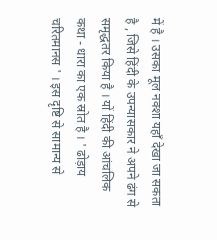में है । उसका मूल नक्शा यहाँ देखा जा सकता है , जिसे हिंदी के उपन्यासकार ने अपने ढंग से समृद्धतर किया है । यों हिंदी की आंचलिक कथा - धारा का एक स्रोत है । ' ढोड़ाय चरितमानस ' । इस दृष्टि से सामान्य से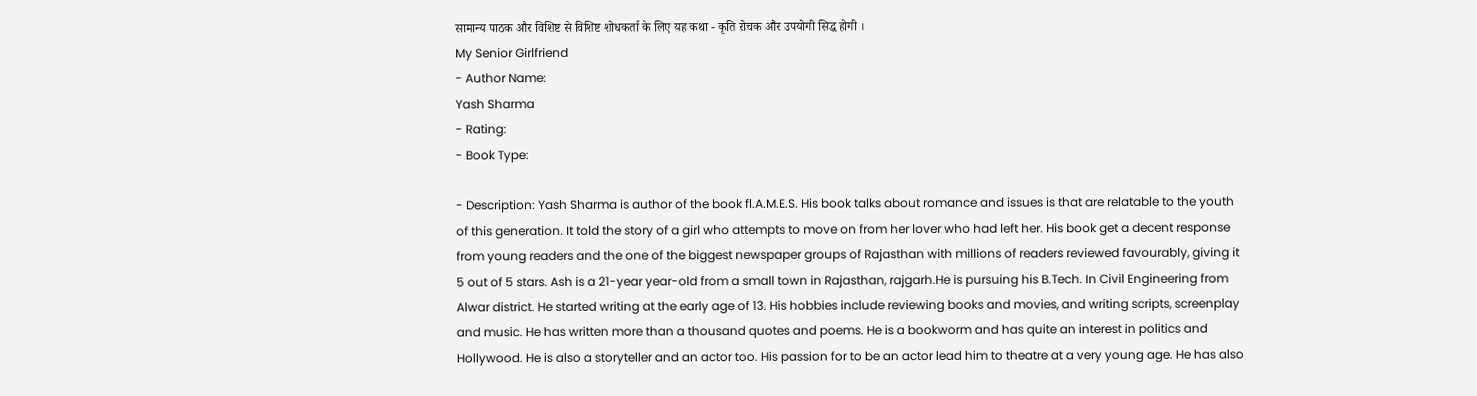सामान्य पाठक और विशिष्ट से विशिष्ट शोधकर्ता के लिए यह कथा - कृति रोचक और उपयोगी सिद्ध होगी ।
My Senior Girlfriend
- Author Name:
Yash Sharma
- Rating:
- Book Type:

- Description: Yash Sharma is author of the book fl.A.M.E.S. His book talks about romance and issues is that are relatable to the youth of this generation. It told the story of a girl who attempts to move on from her lover who had left her. His book get a decent response from young readers and the one of the biggest newspaper groups of Rajasthan with millions of readers reviewed favourably, giving it 5 out of 5 stars. Ash is a 21-year year-old from a small town in Rajasthan, rajgarh.He is pursuing his B.Tech. In Civil Engineering from Alwar district. He started writing at the early age of 13. His hobbies include reviewing books and movies, and writing scripts, screenplay and music. He has written more than a thousand quotes and poems. He is a bookworm and has quite an interest in politics and Hollywood. He is also a storyteller and an actor too. His passion for to be an actor lead him to theatre at a very young age. He has also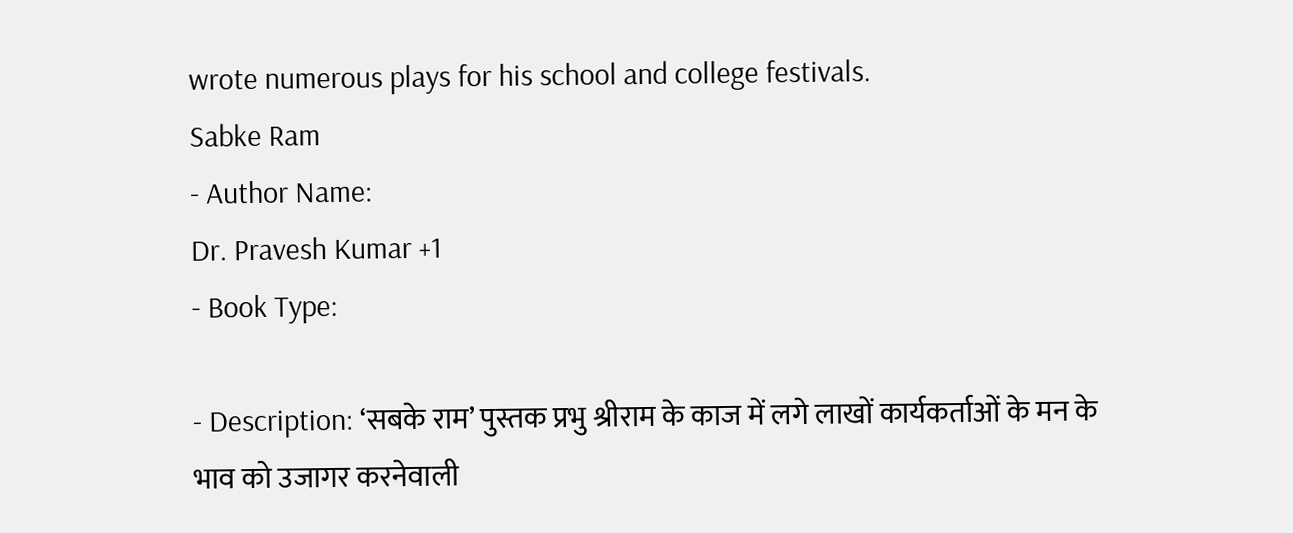wrote numerous plays for his school and college festivals.
Sabke Ram
- Author Name:
Dr. Pravesh Kumar +1
- Book Type:

- Description: ‘सबके राम’ पुस्तक प्रभु श्रीराम के काज में लगे लाखों कार्यकर्ताओं के मन के भाव को उजागर करनेवाली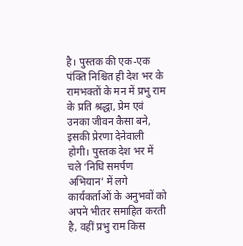है। पुस्तक की एक-एक पंक्ति निश्चित ही देश भर के रामभक्तों के मन में प्रभु राम के प्रति श्रद्धा, प्रेम एवं उनका जीवन कैसा बने, इसकी प्रेरणा देनेवाली होगी। पुस्तक देश भर में चले ‘निधि समर्पण अभियान’ में लगे कार्यकर्ताओं के अनुभवों को अपने भीतर समाहित करती है, वहीं प्रभु राम किस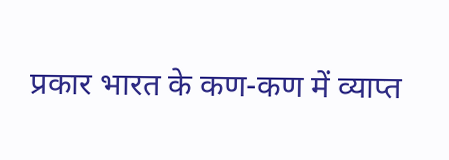प्रकार भारत के कण-कण में व्याप्त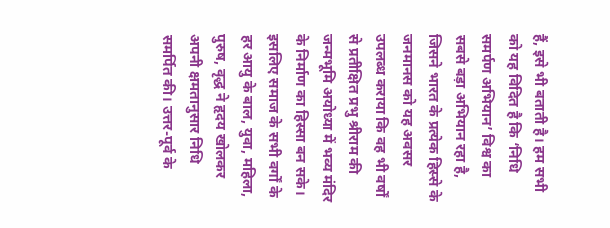हैं, इसे भी बताती है। हम सभी को यह विदित है कि ‘निधि समर्पण अभियान’ विश्व का सबसे बड़ा अभियान रहा है, जिसने भारत के प्रत्येक हिस्से के जनमानस को यह अवसर उपलब्ध कराया कि वह भी वर्षों से प्रतीक्षित प्रभु श्रीराम की जन्मभूमि अयोध्या में भव्य मंदिर के निर्माण का हिस्सा बन सके। इसलिए समाज के सभी वर्गों के हर आयु के बाल, युवा, महिला, पुरुष, वृद्ध ने हृदय खोलकर अपनी क्षमतानुसार निधि समर्पित की। उत्तर-पूर्व के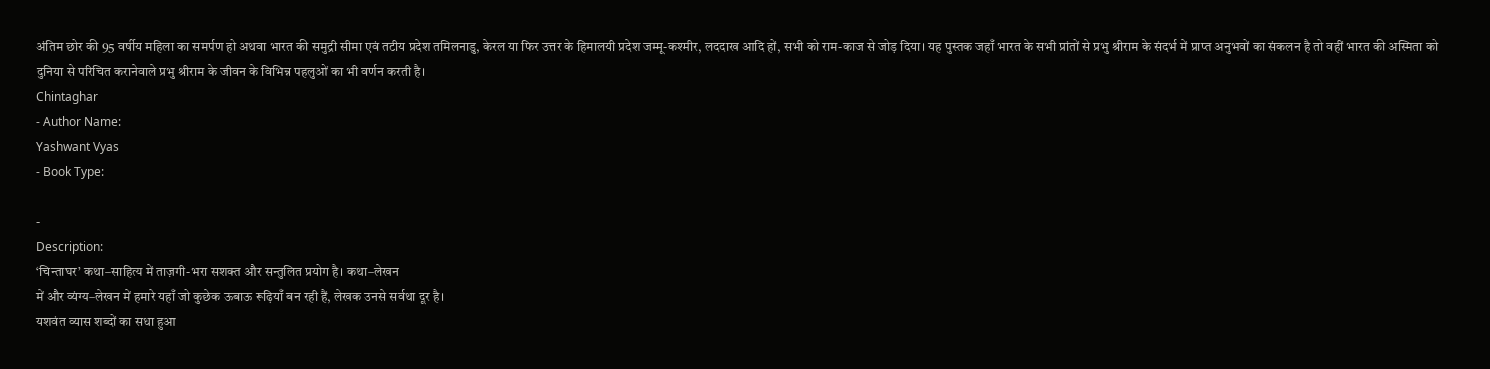अंतिम छोर की 95 वर्षीय महिला का समर्पण हो अथवा भारत की समुद्री सीमा एवं तटीय प्रदेश तमिलनाडु, केरल या फिर उत्तर के हिमालयी प्रदेश जम्मू-कश्मीर, लददाख आदि हों, सभी को राम-काज से जोड़ दिया। यह पुस्तक जहाँ भारत के सभी प्रांतों से प्रभु श्रीराम के संदर्भ में प्राप्त अनुभवों का संकलन है तो वहीं भारत की अस्मिता को दुनिया से परिचित करानेवाले प्रभु श्रीराम के जीवन के विभिन्न पहलुओं का भी वर्णन करती है।
Chintaghar
- Author Name:
Yashwant Vyas
- Book Type:

-
Description:
‘चिन्ताघर’ कथा–साहित्य में ताज़गी-भरा सशक्त और सन्तुलित प्रयोग है। कथा–लेखन
में और व्यंग्य–लेखन में हमारे यहाँ जो कुछेक ऊबाऊ रूढ़ियाँ बन रही हैं, लेखक उनसे सर्वथा दूर है।
यशवंत व्यास शब्दों का सधा हुआ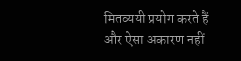मितव्ययी प्रयोग करते हैं और ऐसा अकारण नहीं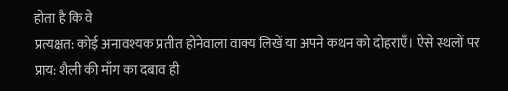होता है कि वे
प्रत्यक्षत: कोई अनावश्यक प्रतीत होनेवाला वाक्य लिखें या अपने कथन को दोहराएँ। ऐसे स्थलों पर
प्राय: शैली की माँग का दबाव ही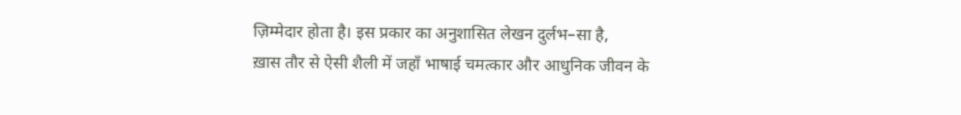ज़िम्मेदार होता है। इस प्रकार का अनुशासित लेखन दुर्लभ–सा है,
ख़ास तौर से ऐसी शैली में जहाँ भाषाई चमत्कार और आधुनिक जीवन के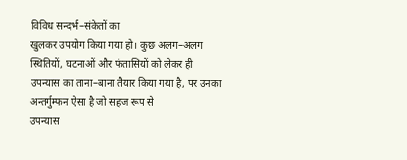विविध सन्दर्भ–संकेतों का
खुलकर उपयोग किया गया हो। कुछ अलग–अलग स्थितियों, घटनाओं और फंतासियों को लेकर ही
उपन्यास का ताना–बाना तैयार किया गया है, पर उनका अन्तर्गुम्फन ऐसा है जो सहज रूप से
उपन्यास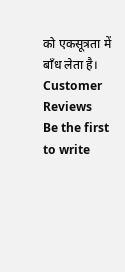को एकसूत्रता में बाँध लेता है।
Customer Reviews
Be the first to write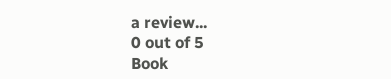a review...
0 out of 5
Book